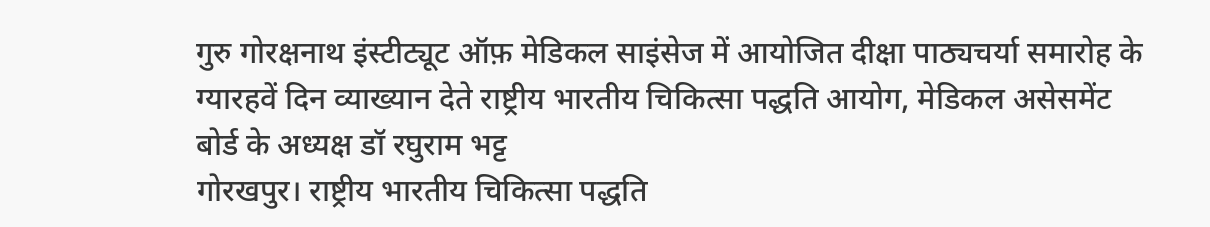गुरु गोरक्षनाथ इंस्टीट्यूट ऑफ़ मेडिकल साइंसेज में आयोजित दीक्षा पाठ्यचर्या समारोह के ग्यारहवें दिन व्याख्यान देते राष्ट्रीय भारतीय चिकित्सा पद्धति आयोग, मेडिकल असेसमेंट बोर्ड के अध्यक्ष डॉ रघुराम भट्ट
गोरखपुर। राष्ट्रीय भारतीय चिकित्सा पद्धति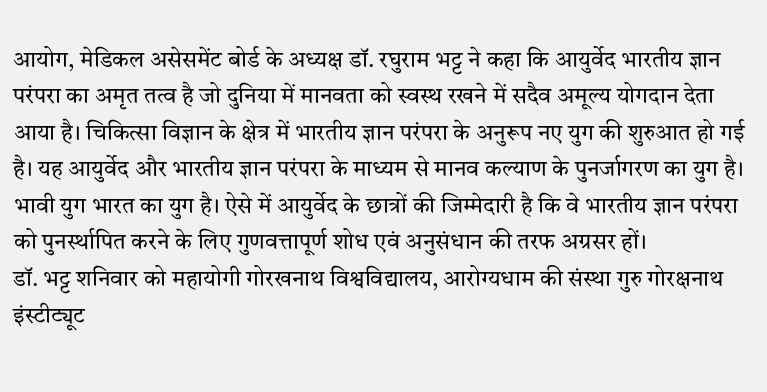आयोग, मेडिकल असेसमेंट बोर्ड के अध्यक्ष डॉ. रघुराम भट्ट ने कहा कि आयुर्वेद भारतीय ज्ञान परंपरा का अमृत तत्व है जो दुनिया में मानवता को स्वस्थ रखने में सदैव अमूल्य योगदान देता आया है। चिकित्सा विज्ञान के क्षेत्र में भारतीय ज्ञान परंपरा के अनुरूप नए युग की शुरुआत हो गई है। यह आयुर्वेद और भारतीय ज्ञान परंपरा के माध्यम से मानव कल्याण के पुनर्जागरण का युग है। भावी युग भारत का युग है। ऐसे में आयुर्वेद के छात्रों की जिम्मेदारी है कि वे भारतीय ज्ञान परंपरा को पुनर्स्थापित करने के लिए गुणवत्तापूर्ण शोध एवं अनुसंधान की तरफ अग्रसर हों।
डॉ. भट्ट शनिवार को महायोगी गोरखनाथ विश्वविद्यालय, आरोग्यधाम की संस्था गुरु गोरक्षनाथ इंस्टीट्यूट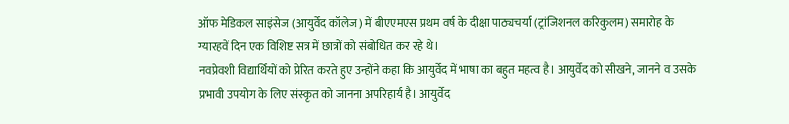ऑफ मेडिकल साइंसेज (आयुर्वेद कॉलेज) में बीएएमएस प्रथम वर्ष के दीक्षा पाठ्यचर्या (ट्रांजिशनल करिकुलम) समारोह के ग्यारहवें दिन एक विशिष्ट सत्र में छात्रों को संबोधित कर रहे थे।
नवप्रेवशी विद्यार्थियों को प्रेरित करते हुए उन्होंने कहा कि आयुर्वेद में भाषा का बहुत महत्व है। आयुर्वेद को सीखने, जानने व उसके प्रभावी उपयोग के लिए संस्कृत को जानना अपरिहार्य है। आयुर्वेद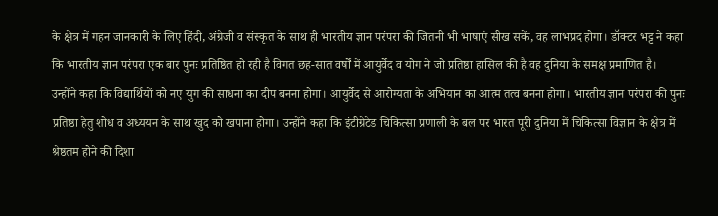के क्षेत्र में गहन जानकारी के लिए हिंदी, अंग्रेजी व संस्कृत के साथ ही भारतीय ज्ञान परंपरा की जितनी भी भाषाएं सीख सकें, वह लाभप्रद होगा। डॉक्टर भट्ट ने कहा कि भारतीय ज्ञान परंपरा एक बार पुनः प्रतिष्ठित हो रही है विगत छह-सात वर्षों में आयुर्वेद व योग ने जो प्रतिष्ठा हासिल की है वह दुनिया के समक्ष प्रमाणित है।
उन्होंने कहा कि विद्यार्थियों को नए युग की साधना का दीप बनना होगा। आयुर्वेद से आरोग्यता के अभियान का आत्म तत्व बनना होगा। भारतीय ज्ञान परंपरा की पुनः प्रतिष्ठा हेतु शोध व अध्ययन के साथ खुद को खपाना होगा। उन्होंने कहा कि इंटीग्रेटेड चिकित्सा प्रणाली के बल पर भारत पूरी दुनिया में चिकित्सा विज्ञान के क्षेत्र में श्रेष्ठतम होने की दिशा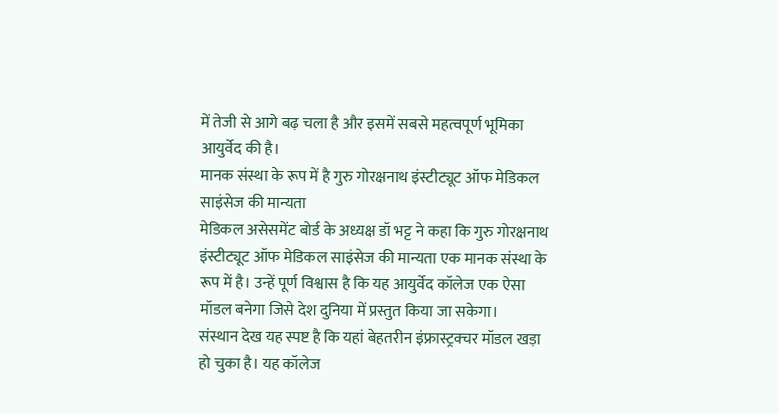में तेजी से आगे बढ़ चला है और इसमें सबसे महत्वपूर्ण भूमिका आयुर्वेद की है।
मानक संस्था के रूप में है गुरु गोरक्षनाथ इंस्टीट्यूट ऑफ मेडिकल साइंसेज की मान्यता
मेडिकल असेसमेंट बोर्ड के अध्यक्ष डॉ भट्ट ने कहा कि गुरु गोरक्षनाथ इंस्टीट्यूट ऑफ मेडिकल साइंसेज की मान्यता एक मानक संस्था के रूप में है। उन्हें पूर्ण विश्वास है कि यह आयुर्वेद कॉलेज एक ऐसा मॉडल बनेगा जिसे देश दुनिया में प्रस्तुत किया जा सकेगा।
संस्थान देख यह स्पष्ट है कि यहां बेहतरीन इंफ्रास्ट्रक्चर मॉडल खड़ा हो चुका है। यह कॉलेज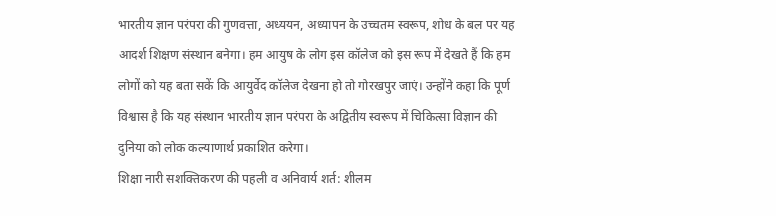भारतीय ज्ञान परंपरा की गुणवत्ता, अध्ययन, अध्यापन के उच्चतम स्वरूप, शोध के बल पर यह आदर्श शिक्षण संस्थान बनेगा। हम आयुष के लोग इस कॉलेज को इस रूप में देखते हैं कि हम लोगों को यह बता सकें कि आयुर्वेद कॉलेज देखना हो तो गोरखपुर जाएं। उन्होंने कहा कि पूर्ण विश्वास है कि यह संस्थान भारतीय ज्ञान परंपरा के अद्वितीय स्वरूप में चिकित्सा विज्ञान की दुनिया को लोक कल्याणार्थ प्रकाशित करेगा।
शिक्षा नारी सशक्तिकरण की पहली व अनिवार्य शर्त: शीलम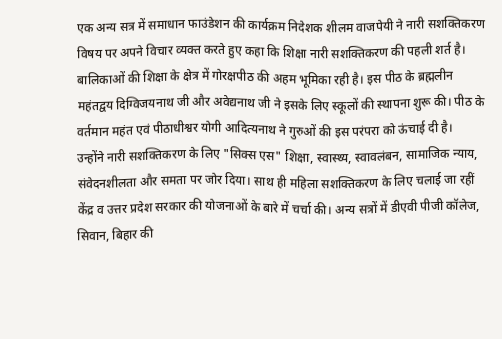एक अन्य सत्र में समाधान फाउंडेशन की कार्यक्रम निदेशक शीलम वाजपेयी ने नारी सशक्तिकरण विषय पर अपने विचार व्यक्त करते हुए कहा कि शिक्षा नारी सशक्तिकरण की पहली शर्त है। बालिकाओं की शिक्षा के क्षेत्र में गोरक्षपीठ की अहम भूमिका रही है। इस पीठ के ब्रह्मलीन महंतद्वय दिग्विजयनाथ जी और अवेद्यनाथ जी ने इसके लिए स्कूलों की स्थापना शुरू की। पीठ के वर्तमान महंत एवं पीठाधीश्वर योगी आदित्यनाथ ने गुरुओं की इस परंपरा को ऊंचाई दी है।
उन्होंने नारी सशक्तिकरण के लिए "सिक्स एस" शिक्षा, स्वास्थ्य, स्वावलंबन, सामाजिक न्याय, संवेदनशीलता और समता पर जोर दिया। साथ ही महिला सशक्तिकरण के लिए चलाई जा रहीं केंद्र व उत्तर प्रदेश सरकार की योजनाओं के बारे में चर्चा की। अन्य सत्रों में डीएवी पीजी कॉलेज, सिवान, बिहार की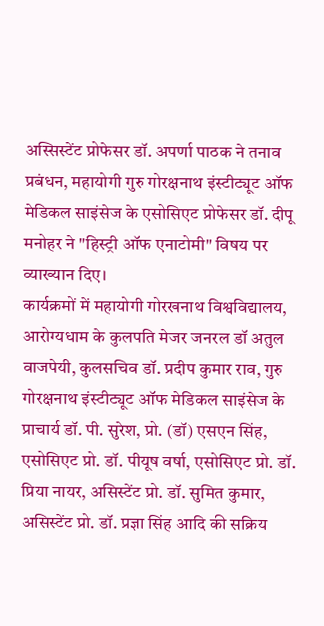अस्सिस्टेंट प्रोफेसर डॉ. अपर्णा पाठक ने तनाव प्रबंधन, महायोगी गुरु गोरक्षनाथ इंस्टीट्यूट ऑफ मेडिकल साइंसेज के एसोसिएट प्रोफेसर डॉ. दीपू मनोहर ने "हिस्ट्री ऑफ एनाटोमी" विषय पर व्याख्यान दिए।
कार्यक्रमों में महायोगी गोरखनाथ विश्वविद्यालय, आरोग्यधाम के कुलपति मेजर जनरल डॉ अतुल वाजपेयी, कुलसचिव डॉ. प्रदीप कुमार राव, गुरु गोरक्षनाथ इंस्टीट्यूट ऑफ मेडिकल साइंसेज के प्राचार्य डॉ. पी. सुरेश, प्रो. (डॉ) एसएन सिंह, एसोसिएट प्रो. डॉ. पीयूष वर्षा, एसोसिएट प्रो. डॉ. प्रिया नायर, असिस्टेंट प्रो. डॉ. सुमित कुमार, असिस्टेंट प्रो. डॉ. प्रज्ञा सिंह आदि की सक्रिय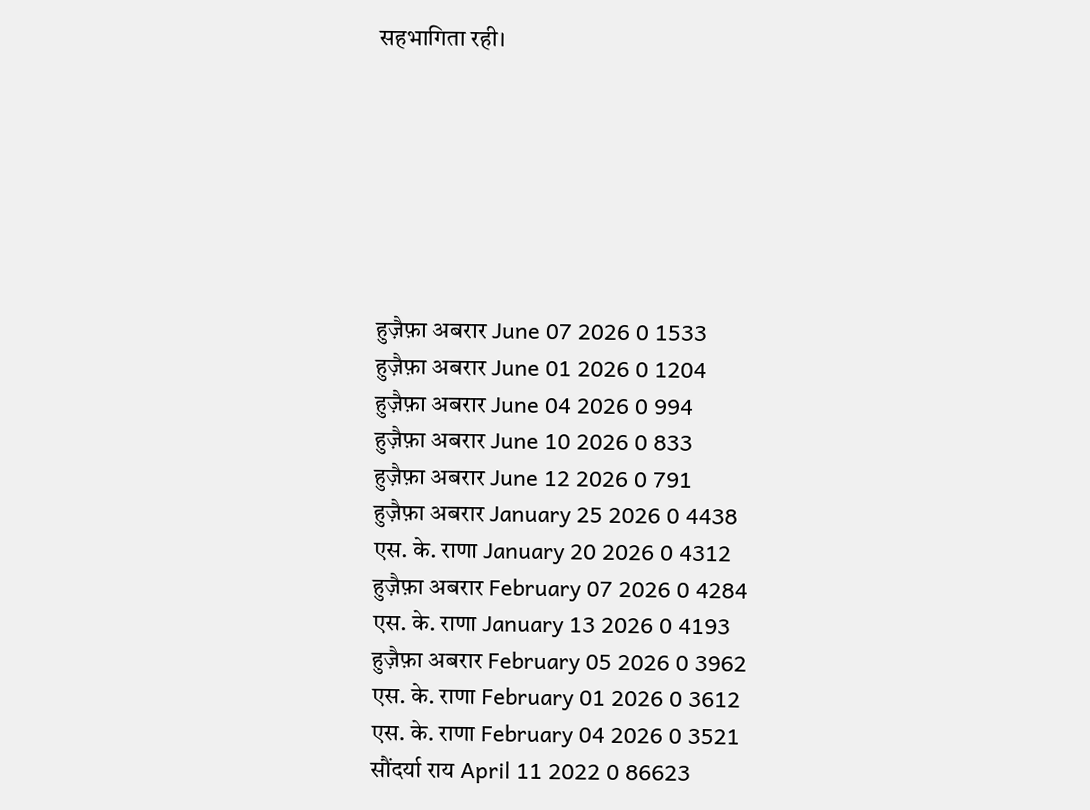सहभागिता रही।







हुज़ैफ़ा अबरार June 07 2026 0 1533
हुज़ैफ़ा अबरार June 01 2026 0 1204
हुज़ैफ़ा अबरार June 04 2026 0 994
हुज़ैफ़ा अबरार June 10 2026 0 833
हुज़ैफ़ा अबरार June 12 2026 0 791
हुज़ैफ़ा अबरार January 25 2026 0 4438
एस. के. राणा January 20 2026 0 4312
हुज़ैफ़ा अबरार February 07 2026 0 4284
एस. के. राणा January 13 2026 0 4193
हुज़ैफ़ा अबरार February 05 2026 0 3962
एस. के. राणा February 01 2026 0 3612
एस. के. राणा February 04 2026 0 3521
सौंदर्या राय April 11 2022 0 86623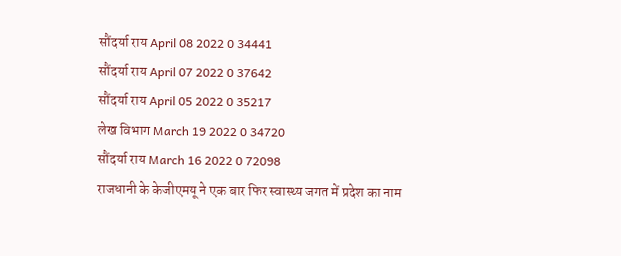सौंदर्या राय April 08 2022 0 34441
सौंदर्या राय April 07 2022 0 37642
सौंदर्या राय April 05 2022 0 35217
लेख विभाग March 19 2022 0 34720
सौंदर्या राय March 16 2022 0 72098
राजधानी के केजीएमयू ने एक बार फिर स्वास्थ्य जगत में प्रदेश का नाम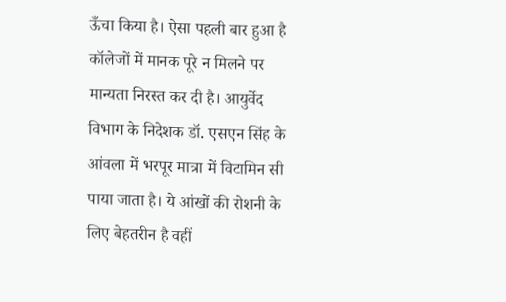ऊँचा किया है। ऐसा पहली बार हुआ है
कॉलेजों में मानक पूरे न मिलने पर मान्यता निरस्त कर दी है। आयुर्वेद विभाग के निदेशक डॉ. एसएन सिंह के
आंवला में भरपूर मात्रा में विटामिन सी पाया जाता है। ये आंखों की रोशनी के लिए बेहतरीन है वहीं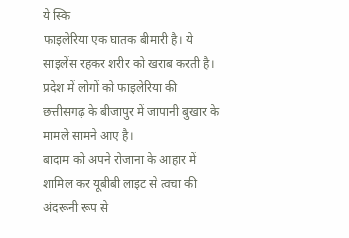ये स्कि
फाइलेरिया एक घातक बीमारी है। ये साइलेंस रहकर शरीर को खराब करती है। प्रदेश में लोगों को फाइलेरिया की
छत्तीसगढ़ के बीजापुर में जापानी बुखार के मामले सामने आए है।
बादाम को अपने रोजाना के आहार में शामिल कर यूबीबी लाइट से त्वचा की अंदरूनी रूप से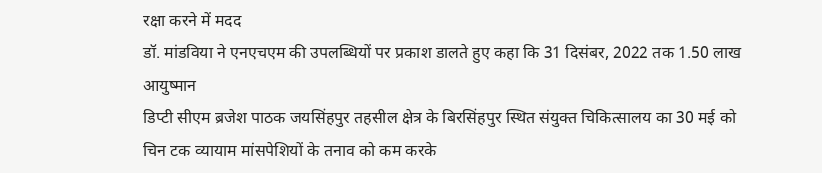रक्षा करने में मदद
डॉ. मांडविया ने एनएचएम की उपलब्धियों पर प्रकाश डालते हुए कहा कि 31 दिसंबर, 2022 तक 1.50 लाख आयुष्मान
डिप्टी सीएम ब्रजेश पाठक जयसिंहपुर तहसील क्षेत्र के बिरसिंहपुर स्थित संयुक्त चिकित्सालय का 30 मई को
चिन टक व्यायाम मांसपेशियों के तनाव को कम करके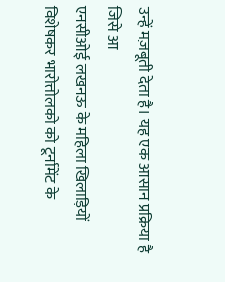उन्हें मज़बूती देता है। यह एक आसान प्रक्रिया है जिसे आ
एनसीओई लखनऊ के महिला खिलाड़ियों विशेषकर भारोत्तोलको को टूर्नामेंट के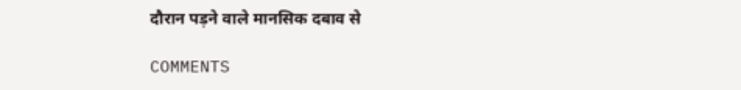दौरान पड़ने वाले मानसिक दबाव से

COMMENTS